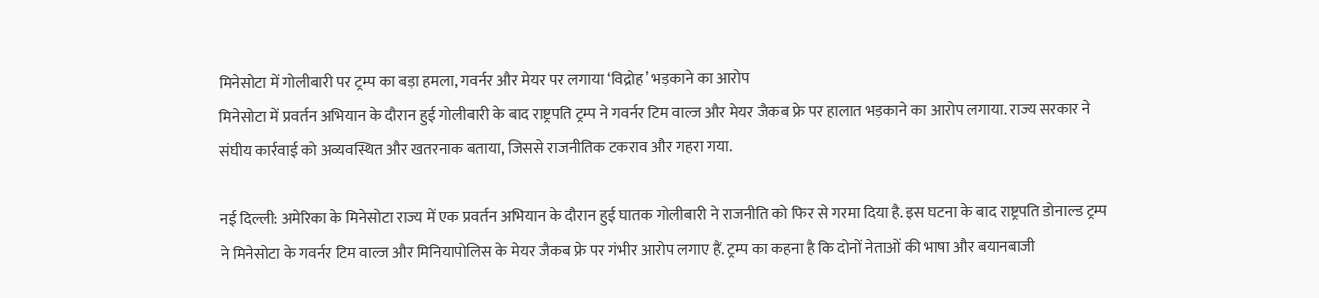मिनेसोटा में गोलीबारी पर ट्रम्प का बड़ा हमला, गवर्नर और मेयर पर लगाया ‘विद्रोह’ भड़काने का आरोप
मिनेसोटा में प्रवर्तन अभियान के दौरान हुई गोलीबारी के बाद राष्ट्रपति ट्रम्प ने गवर्नर टिम वाल्ज और मेयर जैकब फ्रे पर हालात भड़काने का आरोप लगाया. राज्य सरकार ने संघीय कार्रवाई को अव्यवस्थित और खतरनाक बताया, जिससे राजनीतिक टकराव और गहरा गया.

नई दिल्ली: अमेरिका के मिनेसोटा राज्य में एक प्रवर्तन अभियान के दौरान हुई घातक गोलीबारी ने राजनीति को फिर से गरमा दिया है. इस घटना के बाद राष्ट्रपति डोनाल्ड ट्रम्प ने मिनेसोटा के गवर्नर टिम वाल्ज और मिनियापोलिस के मेयर जैकब फ्रे पर गंभीर आरोप लगाए हैं. ट्रम्प का कहना है कि दोनों नेताओं की भाषा और बयानबाजी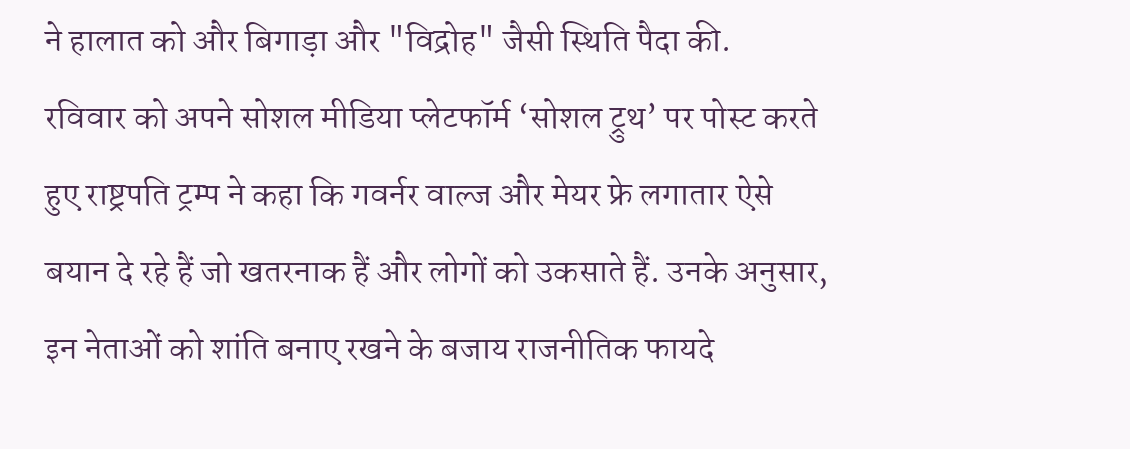ने हालात को और बिगाड़ा और "विद्रोह" जैसी स्थिति पैदा की.
रविवार को अपने सोशल मीडिया प्लेटफॉर्म ‘सोशल ट्रुथ’ पर पोस्ट करते हुए राष्ट्रपति ट्रम्प ने कहा कि गवर्नर वाल्ज और मेयर फ्रे लगातार ऐसे बयान दे रहे हैं जो खतरनाक हैं और लोगों को उकसाते हैं. उनके अनुसार, इन नेताओं को शांति बनाए रखने के बजाय राजनीतिक फायदे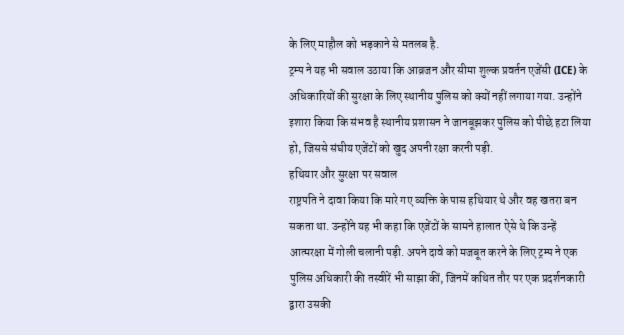के लिए माहौल को भड़काने से मतलब है.
ट्रम्प ने यह भी सवाल उठाया कि आव्रजन और सीमा शुल्क प्रवर्तन एजेंसी (ICE) के अधिकारियों की सुरक्षा के लिए स्थानीय पुलिस को क्यों नहीं लगाया गया. उन्होंने इशारा किया कि संभव है स्थानीय प्रशासन ने जानबूझकर पुलिस को पीछे हटा लिया हो, जिससे संघीय एजेंटों को खुद अपनी रक्षा करनी पड़ी.
हथियार और सुरक्षा पर सवाल
राष्ट्रपति ने दावा किया कि मारे गए व्यक्ति के पास हथियार थे और वह खतरा बन सकता था. उन्होंने यह भी कहा कि एजेंटों के सामने हालात ऐसे थे कि उन्हें आत्मरक्षा में गोली चलानी पड़ी. अपने दावे को मजबूत करने के लिए ट्रम्प ने एक पुलिस अधिकारी की तस्वीरें भी साझा कीं, जिनमें कथित तौर पर एक प्रदर्शनकारी द्वारा उसकी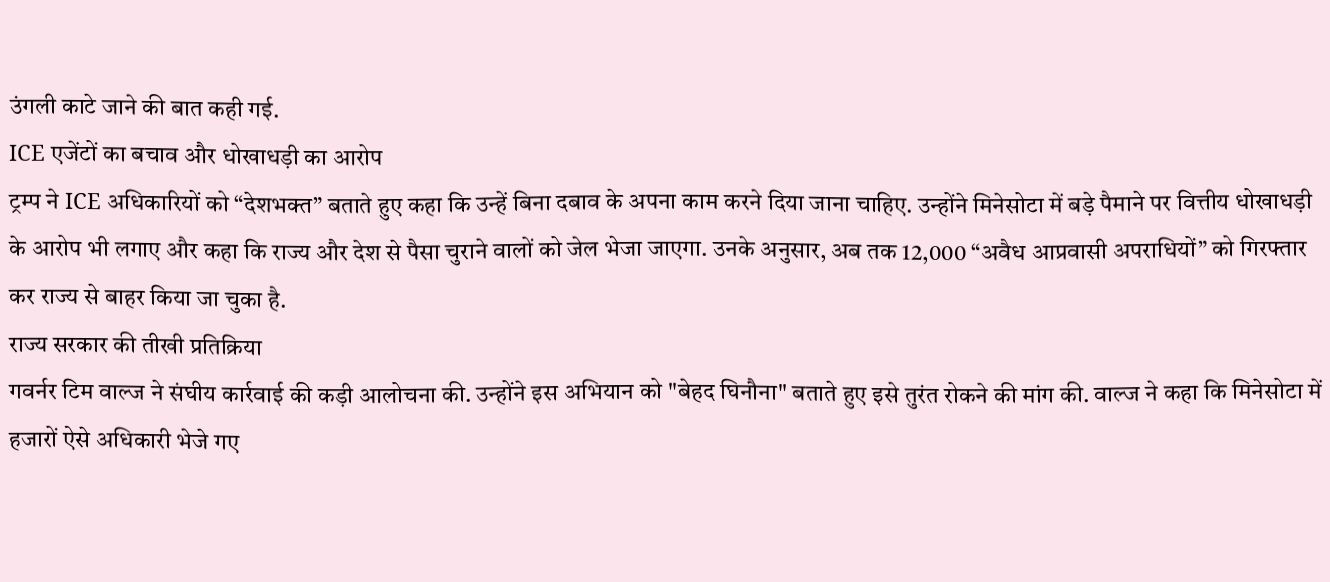उंगली काटे जाने की बात कही गई.
ICE एजेंटों का बचाव और धोखाधड़ी का आरोप
ट्रम्प ने ICE अधिकारियों को “देशभक्त” बताते हुए कहा कि उन्हें बिना दबाव के अपना काम करने दिया जाना चाहिए. उन्होंने मिनेसोटा में बड़े पैमाने पर वित्तीय धोखाधड़ी के आरोप भी लगाए और कहा कि राज्य और देश से पैसा चुराने वालों को जेल भेजा जाएगा. उनके अनुसार, अब तक 12,000 “अवैध आप्रवासी अपराधियों” को गिरफ्तार कर राज्य से बाहर किया जा चुका है.
राज्य सरकार की तीखी प्रतिक्रिया
गवर्नर टिम वाल्ज ने संघीय कार्रवाई की कड़ी आलोचना की. उन्होंने इस अभियान को "बेहद घिनौना" बताते हुए इसे तुरंत रोकने की मांग की. वाल्ज ने कहा कि मिनेसोटा में हजारों ऐसे अधिकारी भेजे गए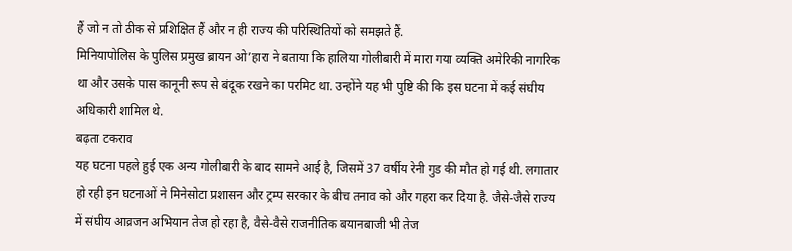हैं जो न तो ठीक से प्रशिक्षित हैं और न ही राज्य की परिस्थितियों को समझते हैं.
मिनियापोलिस के पुलिस प्रमुख ब्रायन ओ’हारा ने बताया कि हालिया गोलीबारी में मारा गया व्यक्ति अमेरिकी नागरिक था और उसके पास कानूनी रूप से बंदूक रखने का परमिट था. उन्होंने यह भी पुष्टि की कि इस घटना में कई संघीय अधिकारी शामिल थे.
बढ़ता टकराव
यह घटना पहले हुई एक अन्य गोलीबारी के बाद सामने आई है, जिसमें 37 वर्षीय रेनी गुड की मौत हो गई थी. लगातार हो रही इन घटनाओं ने मिनेसोटा प्रशासन और ट्रम्प सरकार के बीच तनाव को और गहरा कर दिया है. जैसे-जैसे राज्य में संघीय आव्रजन अभियान तेज हो रहा है, वैसे-वैसे राजनीतिक बयानबाजी भी तेज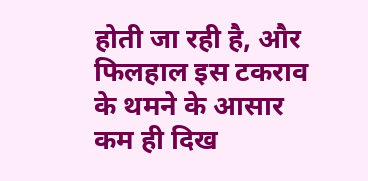होती जा रही है, और फिलहाल इस टकराव के थमने के आसार कम ही दिख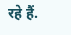रहे हैं.